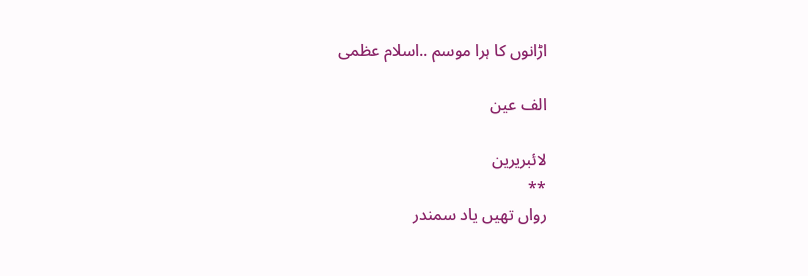اڑانوں کا ہرا موسم ..اسلام عظمی

الف عین

لائبریرین
**
رواں تھیں یاد سمندر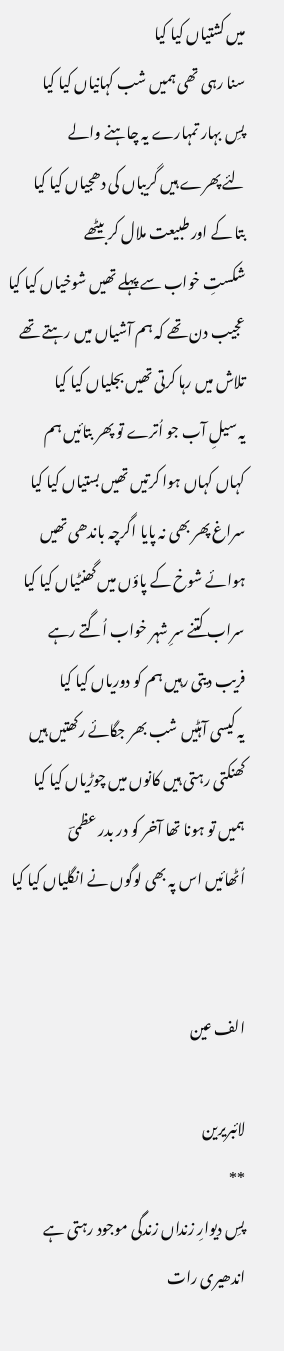میں کشتیاں کیا کیا
سنا رہی تھی ہمیں شب کہانیاں کیا کیا
پسِ بہار تمہارے یہ چاہنے والے
لئے پھرے ہیں گریباں کی دھجیاں کیا کیا
بتا کے اور طبیعت ملال کر بیٹھے
شکستِ خواب سے پہلے تھیں شوخیاں کیا کیا
عجیب دن تھے کہ ہم آشیاں میں رہتے تھے
تلاش میں رہا کرتی تھیں بجلیاں کیا کیا
یہ سیلِ آب جو اُترے تو پھر بتائیں ہم
کہاں کہاں ہوا کرتیں تھیں بستیاں کیا کیا
سراغ پھر بھی نہ پایا اگرچہ باندھی تھیں
ہوائے شوخ کے پاؤں میں گھنٹیاں کیا کیا
سراب کتنے سرِ شہر خواب اُگتے رہے
فریب دیتی رہیں ہم کو دوریاں کیا کیا
یہ کیسی آہٹیں شب بھر جگائے رکھتیں ہیں
کھنکتی رہتی ہیں کانوں میں چوڑیاں کیا کیا
ہمیں تو ہونا تھا آخر کو در بدر عظمیؔ
اُٹھائیں اس پہ بھی لوگوں نے انگلیاں کیا کیا


الف عین

لائبریرین
**
پسِ دیوارِ زنداں زندگی موجود رہتی ہے
اندھیری رات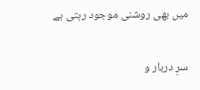میں بھی روشنی موجود رہتی ہے

سرِ دربار و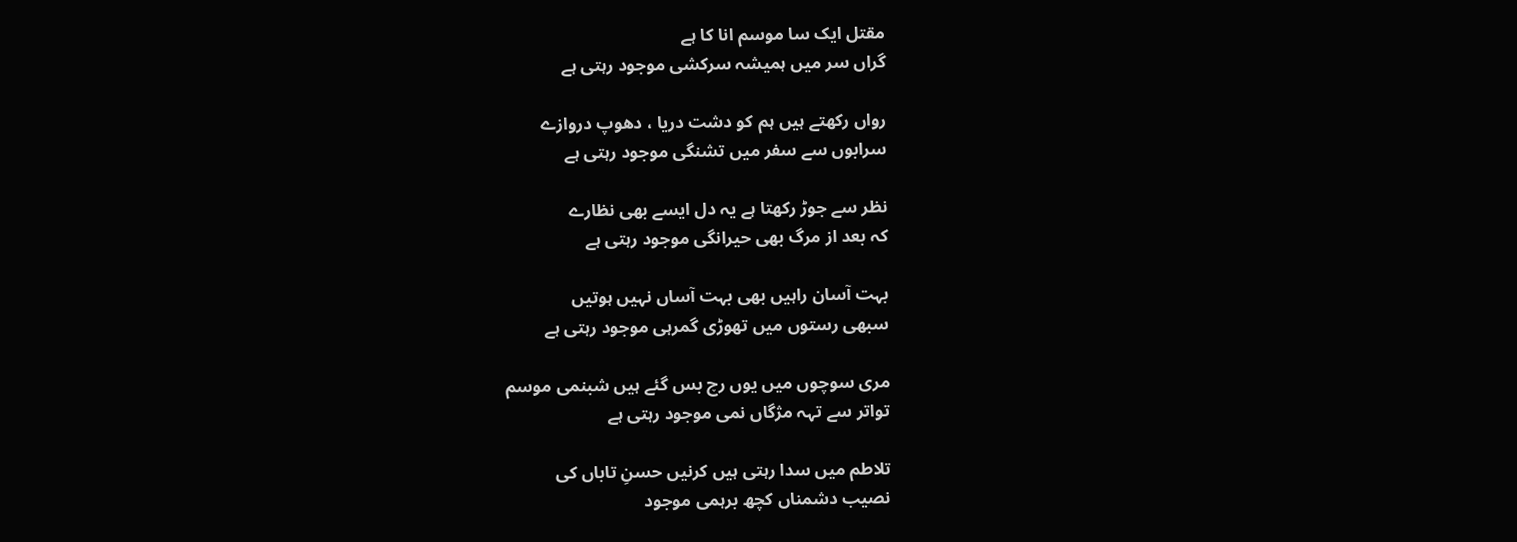مقتل ایک سا موسم انا کا ہے
گراں سر میں ہمیشہ سرکشی موجود رہتی ہے

رواں رکھتے ہیں ہم کو دشت دریا ، دھوپ دروازے
سرابوں سے سفر میں تشنگی موجود رہتی ہے

نظر سے جوڑ رکھتا ہے یہ دل ایسے بھی نظارے
کہ بعد از مرگ بھی حیرانگی موجود رہتی ہے

بہت آسان راہیں بھی بہت آساں نہیں ہوتیں
سبھی رستوں میں تھوڑی گمرہی موجود رہتی ہے

مری سوچوں میں یوں رچ بس گئے ہیں شبنمی موسم
تواتر سے تہہ مژگاں نمی موجود رہتی ہے

تلاطم میں سدا رہتی ہیں کرنیں حسنِ تاباں کی
نصیب دشمناں کچھ برہمی موجود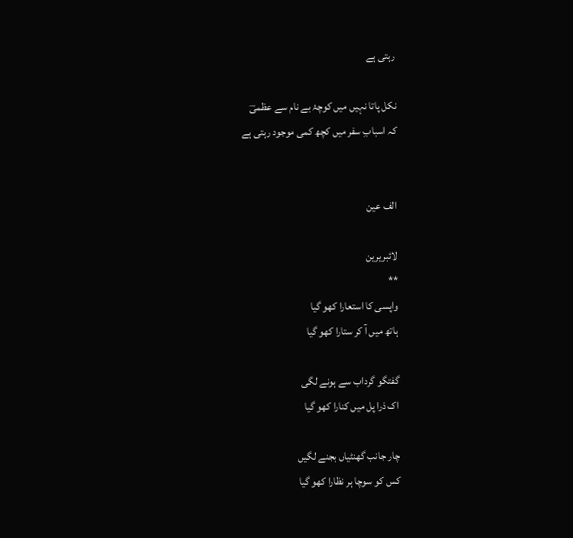رہتی ہے

نکل پاتا نہیں میں کوچۂ بے نام سے عظمیؔ
کہ اسبابِ سفر میں کچھ کمی موجود رہتی ہے


الف عین

لائبریرین
**
واپسی کا استعارا کھو گیا
ہاتھ میں آ کر ستارا کھو گیا

گفتگو گرداب سے ہونے لگی
اک ذرا پل میں کنارا کھو گیا

چار جانب گھنٹیاں بجنے لگیں
کس کو سوچا ہر نظارا کھو گیا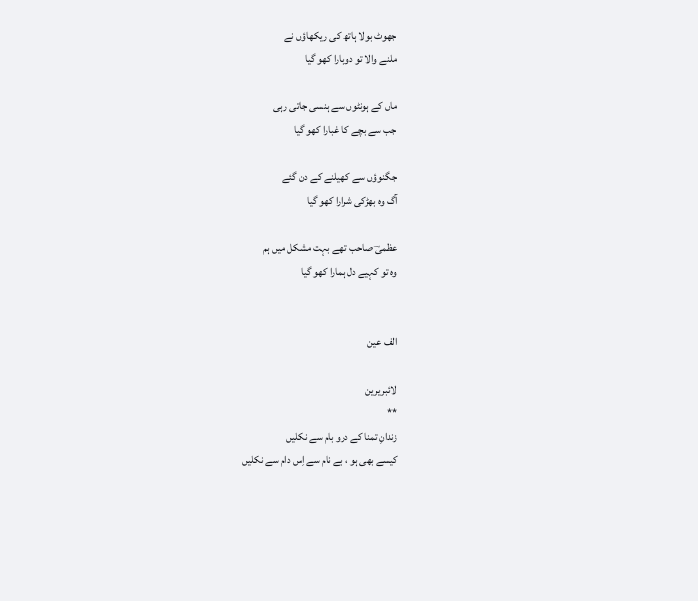جھوٹ بولا ہاتھ کی ریکھاؤں نے
ملنے والا تو دوبارا کھو گیا

ماں کے ہونٹوں سے ہنسی جاتی رہی
جب سے بچے کا غبارا کھو گیا

جگنوؤں سے کھیلنے کے دن گئے
آگ وہ بھڑکی شرارا کھو گیا

عظمیؔ صاحب تھے بہت مشکل میں ہم
وہ تو کہیے دل ہمارا کھو گیا


الف عین

لائبریرین
**
زندانِ تمنا کے درو بام سے نکلیں
کیسے بھی ہو ، بے نام سے اِس دام سے نکلیں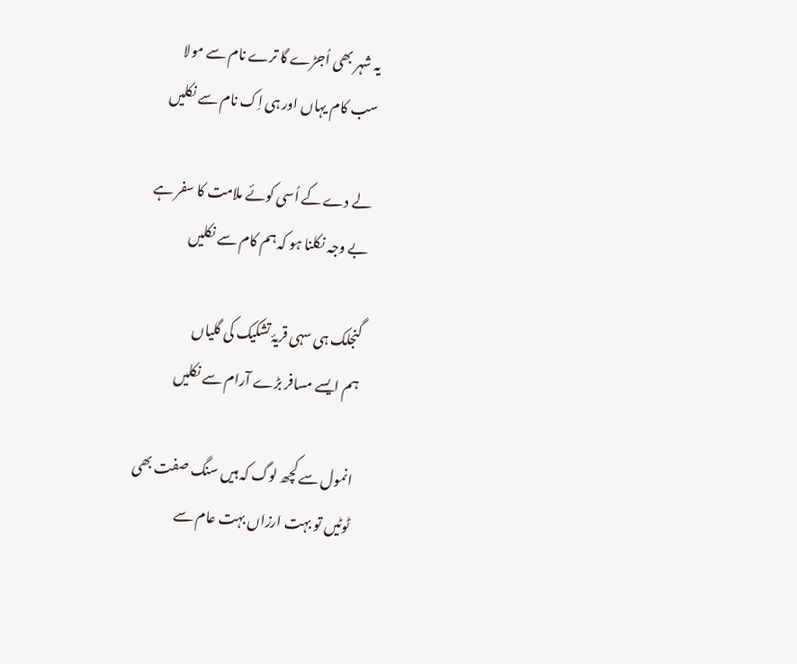یہ شہر بھی اُجڑے گا ترے نام سے مولا
سب کام یہاں اور ہی اِک نام سے نکلیں

لے دے کے اُسی کوئے ملامت کا سفر ہے
بے وجہ نکلنا ہو کہ ہم کام سے نکلیں

گنجلک ہی سہی قریۂ تشکیک کی گلیاں
ہم ایسے مسافر بڑے آرام سے نکلیں

انمول سے کچھ لوگ کہ ہیں سنگ صفت بھی
ٹوٹیں تو بہت ارزاں بہت عام سے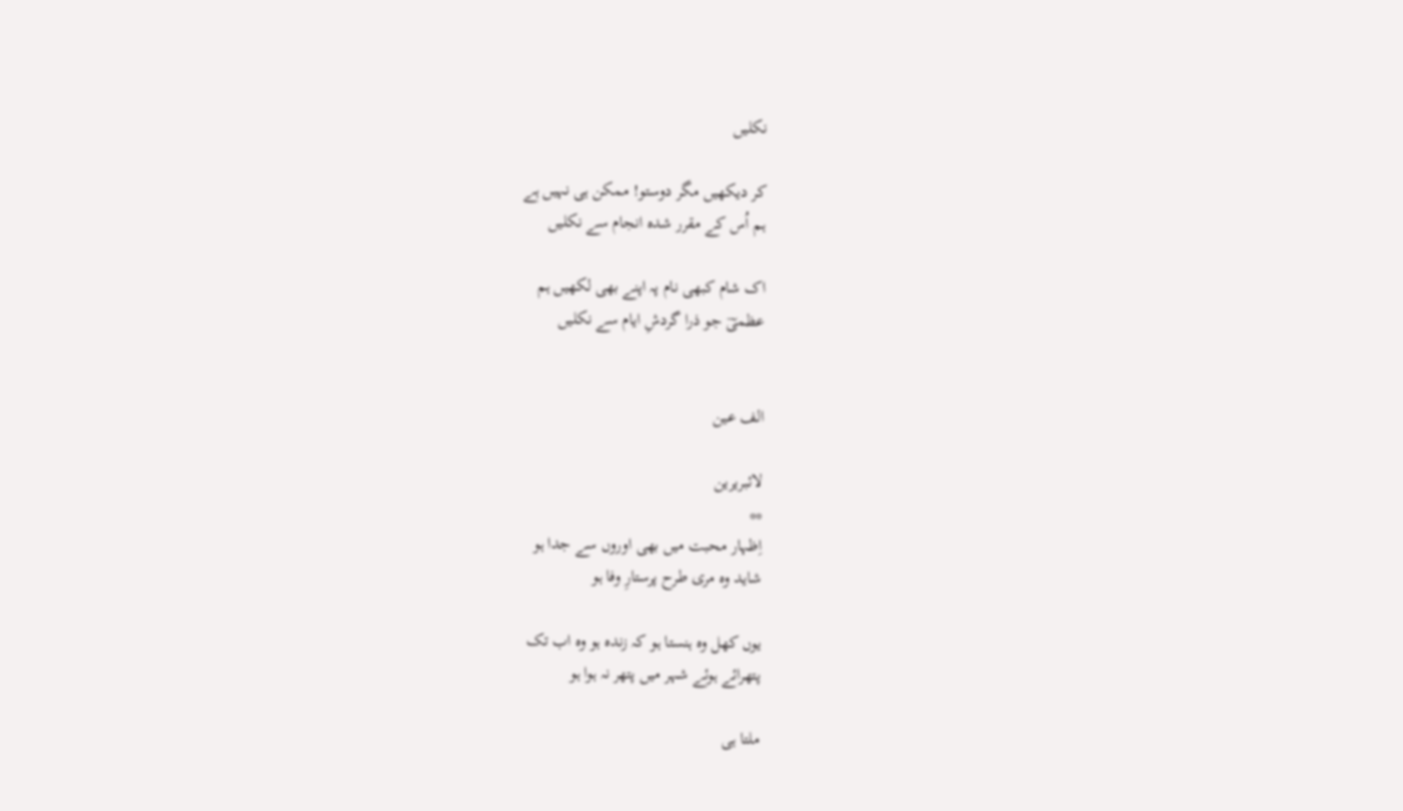نکلیں

کر دیکھیں مگر دوستو! ممکن ہی نہیں ہے
ہم اُس کے مقرر شدہ انجام سے نکلیں

اک شام کبھی نام پہ اپنے بھی لکھیں ہم
عظمیؔ جو ذرا گردشِ ایام سے نکلیں


الف عین

لائبریرین
**
اِظہار محبت میں بھی اوروں سے جدا ہو
شاید وہ مری طرح پرستارِ وفا ہو

یوں کھل وہ ہنستا ہو کہ زندہ ہو وہ اب تک
پتھرائے ہوئے شہر میں پتھر نہ ہوا ہو

ملتا ہی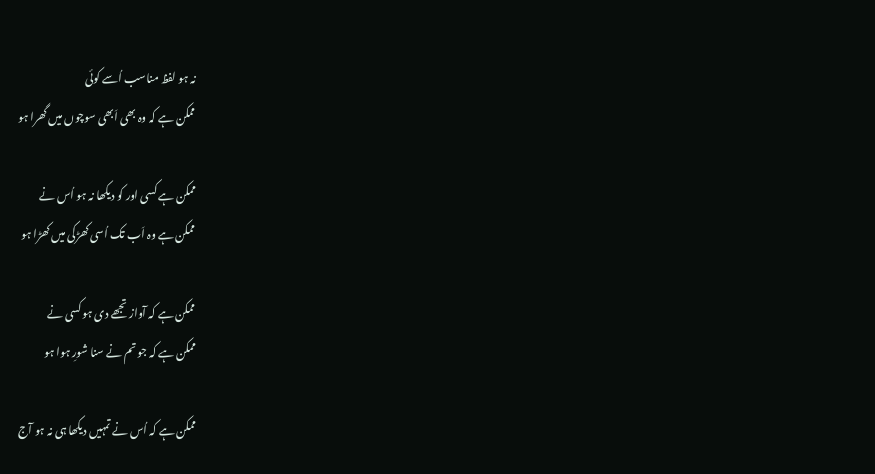نہ ہو لفظ مناسب اُسے کوئی
ممکن ہے کہ وہ بھی اَبھی سوچوں میں گھرا ہو

ممکن ہے کسی اور کو دیکھا نہ ہو اُس نے
ممکن ہے وہ اَب تک اُسی کھڑکی میں کھڑا ہو

ممکن ہے کہ آواز تجھے دی ہو کسی نے
ممکن ہے کہ جو تم نے سنا شورِ ہوا ہو

ممکن ہے کہ اُس نے تمہیں دیکھا ہی نہ ہو آج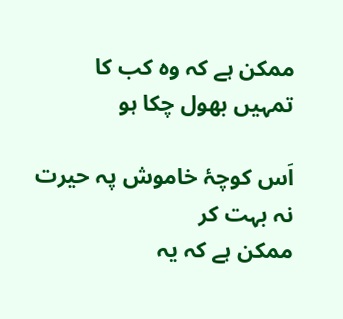ممکن ہے کہ وہ کب کا تمہیں بھول چکا ہو

اَس کوچۂ خاموش پہ حیرت نہ بہت کر
ممکن ہے کہ یہ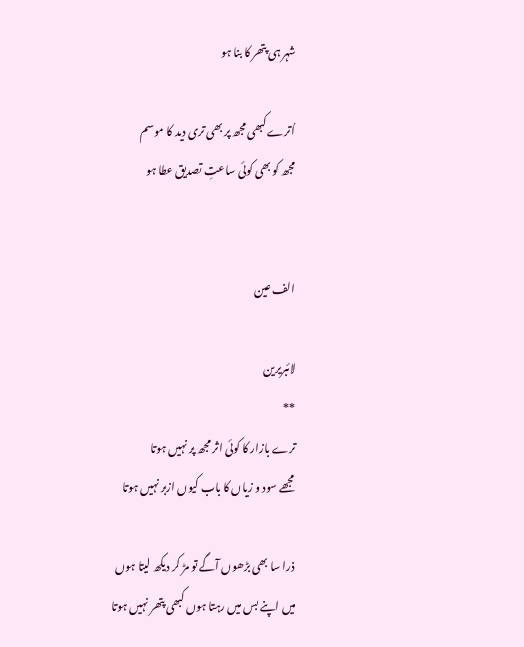شہر ہی پتھر کا بنا ہو

اُترے کبھی مجھ پر بھی تری دید کا موسم
مجھ کو بھی کوئی ساعتِ تصدیق عطا ہو


الف عین

لائبریرین
**
ترے بازار کا کوئی اثر مجھ پر نہیں ہوتا
مجھے سود و زیاں کا باب کیوں ازبر نہیں ہوتا

ذرا سا بھی بڑھوں آگے تو مڑ کر دیکھ لیتا ہوں
میں اپنے بس میں رہتا ہوں کبھی پتھر نہیں ہوتا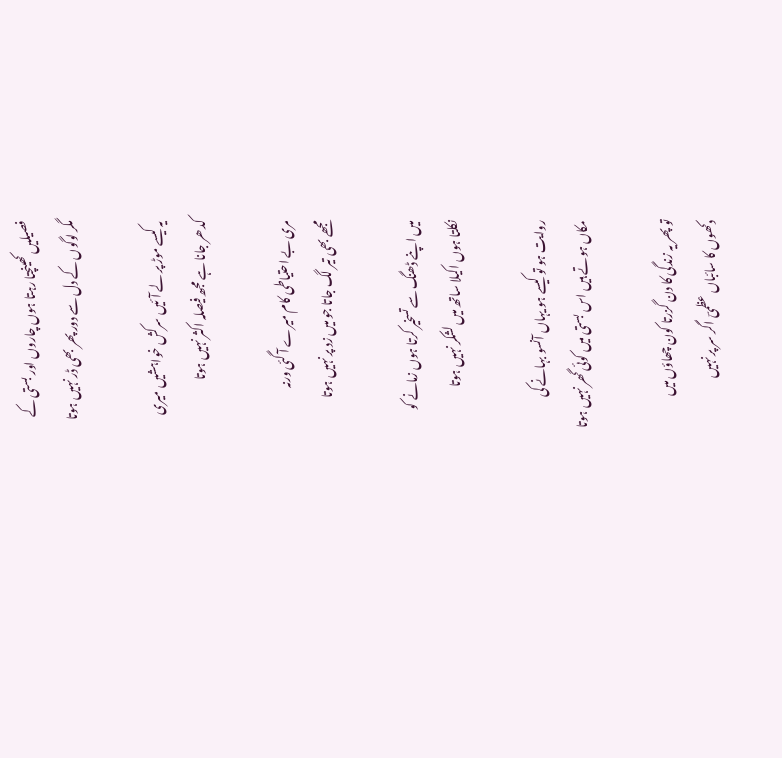فصیلیں کھینچتا رہتا ہوں چاروں اور بستی کے
مگر لوگوں کے دل سے دور پھر بھی ڈر نہیں ہوتا

یہ کیسے موڑ پر لے آئیں سرکش خواہشیں میری
کدھر جانا ہے مجھ فیصلہ اکثر نہیں ہوتا

مری بے احتیاطی کام میرے آ گئی ورنہ
مجھے بھی تیر لگ جاتا جو میں زد پر نہیں ہوتا

میں اپنے ڈھنگ سے تسخیر کرتا ہوں زمانے کو
نکلتا ہوں اکیلا ساتھ میں لشکر نہیں ہوتا

روایت ہو تو کیسے ہو یہاں آنسو بہانے کی
مکاں ہوتے ہیں اس بستی میں کوئی گھر نہیں ہوتا

تو پھر یہ زندگی کا دن گزرتا کون چھاؤں میں
دکھوں کا سائباں عظمیؔ اگر سر پر نہیں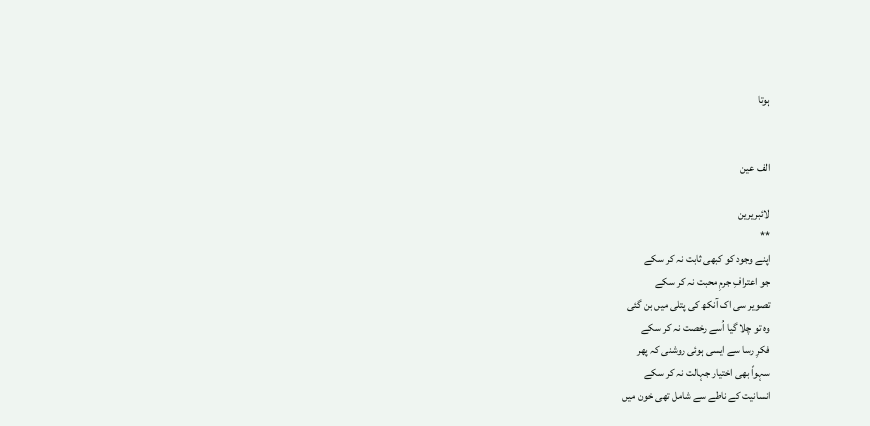ہوتا


الف عین

لائبریرین
**
اپنے وجود کو کبھی ثابت نہ کر سکے
جو اعترافِ جرمِ محبت نہ کر سکے
تصویر سی اک آنکھ کی پتلی میں بن گئی
وہ تو چلا گیا اُسے رخصت نہ کر سکے
فکرِ رسا سے ایسی ہوئی روشنی کہ پھر
سہواً بھی اختیار جہالت نہ کر سکے
انسانیت کے ناطے سے شامل تھی خون میں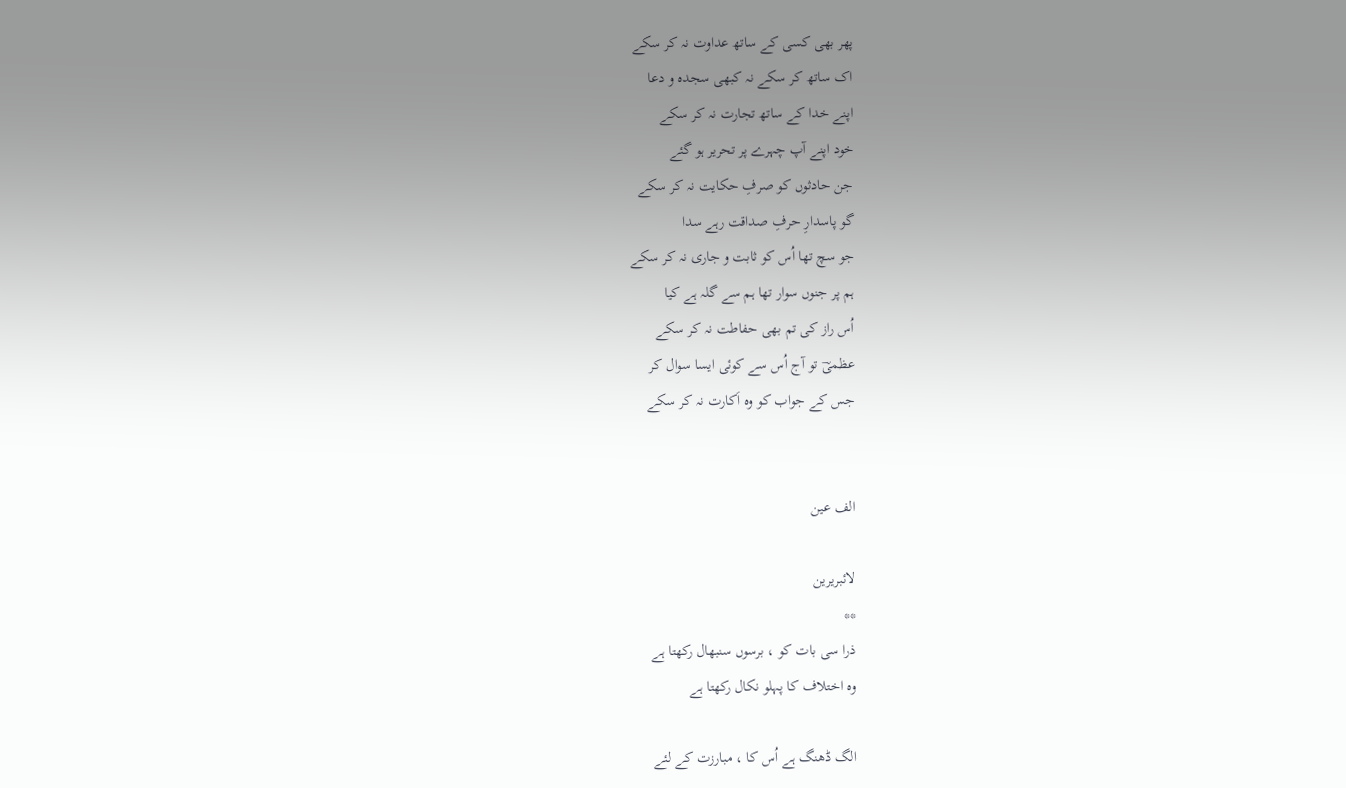پھر بھی کسی کے ساتھ عداوت نہ کر سکے
اک ساتھ کر سکے نہ کبھی سجدہ و دعا
اپنے خدا کے ساتھ تجارت نہ کر سکے
خود اپنے آپ چہرے پر تحریر ہو گئے
جن حادثوں کو صرفِ حکایت نہ کر سکے
گو پاسدارِ حرفِ صداقت رہے سدا
جو سچ تھا اُس کو ثابت و جاری نہ کر سکے
ہم پر جنوں سوار تھا ہم سے گلہ ہے کیا
اُس راز کی تم بھی حفاطت نہ کر سکے
عظمیؔ تو آج اُس سے کوئی ایسا سوال کر
جس کے جواب کو وہ اَکارت نہ کر سکے


الف عین

لائبریرین
**
ذرا سی بات کو ، برسوں سنبھال رکھتا ہے
وہ اختلاف کا پہلو نکال رکھتا ہے

الگ ڈھنگ ہے اُس کا ، مبارزت کے لئے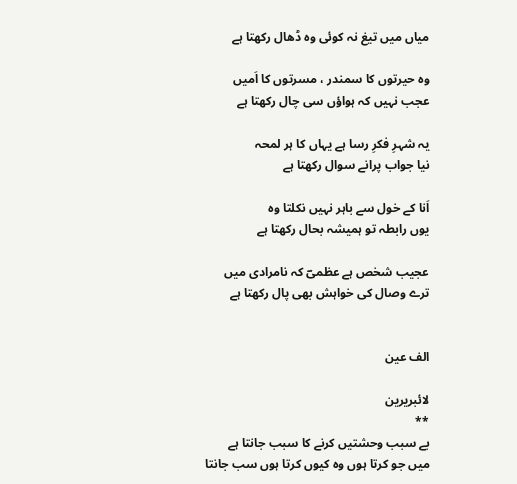میاں میں تیغ نہ کوئی وہ ڈھال رکھتا ہے

وہ حیرتوں کا سمندر ، مسرتوں کا اَمیں
عجب نہیں کہ ہواؤں سی چال رکھتا ہے

یہ شہرِ فکرِ رسا ہے یہاں کا ہر لمحہ
نیا جواب پرانے سوال رکھتا ہے

اَنا کے خول سے باہر نہیں نکلتا وہ
یوں رابطہ تو ہمیشہ بحال رکھتا ہے

عجیب شخص ہے عظمیؔ کہ نامرادی میں
ترے وصال کی خواہش بھی پال رکھتا ہے


الف عین

لائبریرین
**
بے سبب وحشتیں کرنے کا سبب جانتا ہے
میں جو کرتا ہوں وہ کیوں کرتا ہوں سب جانتا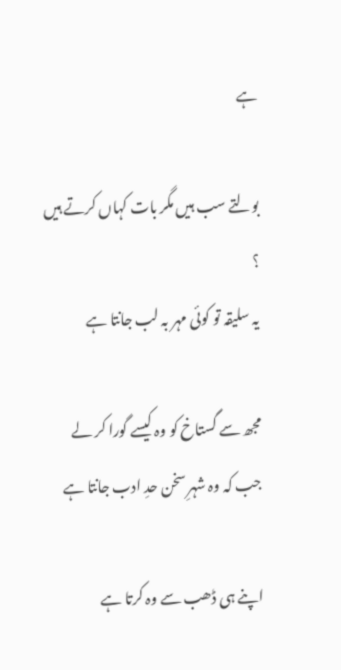ہے

بولتے سب ہیں مگر بات کہاں کرتے ہیں ؟
یہ سلیقہ تو کوئی مہر بہ لب جانتا ہے

مجھ سے گستاخ کو وہ کیسے گورا کر لے
جب کہ وہ شہرِ سخن حدِ ادب جانتا ہے

اپنے ہی ڈھب سے وہ کرتا ہے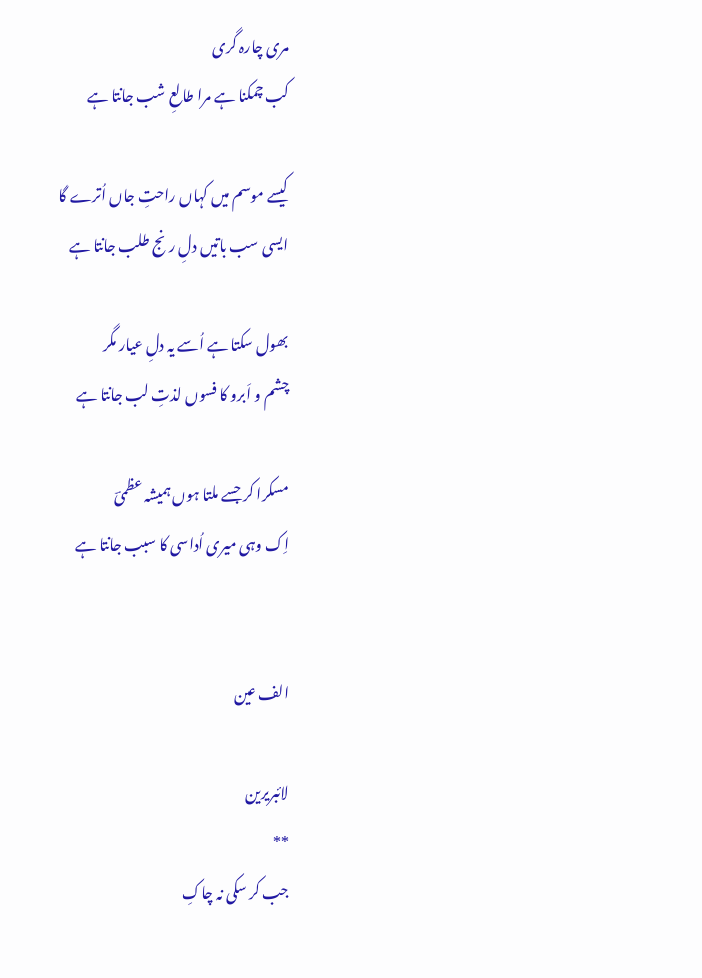مری چارہ گری
کب چمکنا ہے مرا طالعِ شب جانتا ہے

کیسے موسم میں کہاں راحتِ جاں اُترے گا
ایسی سب باتیں دلِ رنج طلب جانتا ہے

بھول سکتا ہے اُسے یہ دلِ عیار مگر
چشم و اَبرو کا فسوں لذتِ لب جانتا ہے

مسکرا کر جسے ملتا ہوں ہمیشہ عظمیؔ
اِک وہی میری اُداسی کا سبب جانتا ہے


الف عین

لائبریرین
**
جب کر سکی نہ چاکِ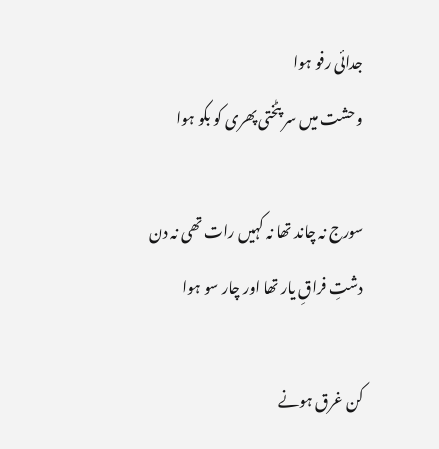جدائی رفو ہوا
وحشت میں سر پٹختی پھری کو بکو ہوا

سورج نہ چاند تھا نہ کہیں رات تھی نہ دن
دشتِ فراقِ یار تھا اور چار سو ہوا

کن غرق ہونے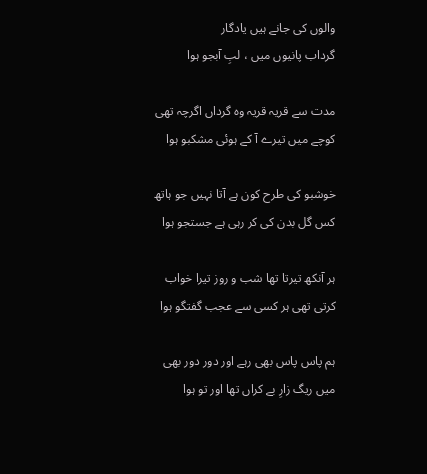والوں کی جانے ہیں یادگار
گرداب پانیوں میں ، لبِ آبجو ہوا

مدت سے قریہ قریہ وہ گرداں اگرچہ تھی
کوچے میں تیرے آ کے ہوئی مشکبو ہوا

خوشبو کی طرح کون ہے آتا نہیں جو ہاتھ
کس گل بدن کی کر رہی ہے جستجو ہوا

ہر آنکھ تیرتا تھا شب و روز تیرا خواب
کرتی تھی ہر کسی سے عجب گفتگو ہوا

ہم پاس پاس بھی رہے اور دور دور بھی
میں ریگ زارِ بے کراں تھا اور تو ہوا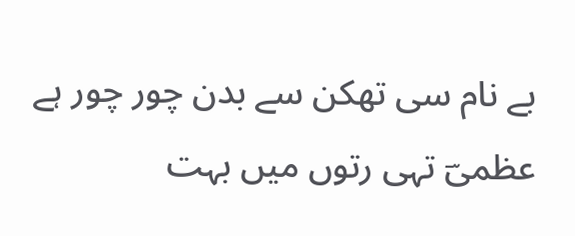بے نام سی تھکن سے بدن چور چور ہے
عظمیؔ تہی رتوں میں بہت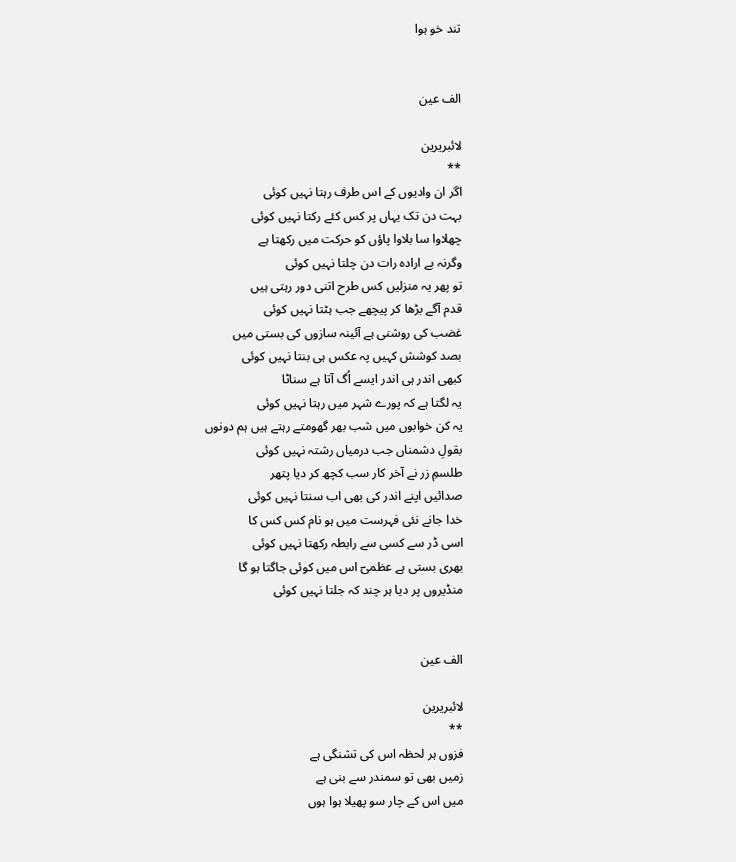تند خو ہوا


الف عین

لائبریرین
**
اگر ان وادیوں کے اس طرف رہتا نہیں کوئی
بہت دن تک یہاں پر کس کئے رکتا نہیں کوئی
چھلاوا سا بلاوا پاؤں کو حرکت میں رکھتا ہے
وگرنہ بے ارادہ رات دن چلتا نہیں کوئی
تو پھر یہ منزلیں کس طرح اتنی دور رہتی ہیں
قدم آگے بڑھا کر پیچھے جب ہٹتا نہیں کوئی
غضب کی روشنی ہے آئینہ سازوں کی بستی میں
بصد کوشش کہیں پہ عکس ہی بنتا نہیں کوئی
کبھی اندر ہی اندر ایسے اُگ آتا ہے سناٹا
یہ لگتا ہے کہ پورے شہر میں رہتا نہیں کوئی
یہ کن خوابوں میں شب بھر گھومتے رہتے ہیں ہم دونوں
بقولِ دشمناں جب درمیاں رشتہ نہیں کوئی
طلسمِ زر نے آخر کار سب کچھ کر دیا پتھر
صدائیں اپنے اندر کی بھی اب سنتا نہیں کوئی
خدا جانے نئی فہرست میں ہو نام کس کس کا
اسی ڈر سے کسی سے رابطہ رکھتا نہیں کوئی
بھری بستی ہے عظمیؔ اس میں کوئی جاگتا ہو گا
منڈیروں پر دیا ہر چند کہ جلتا نہیں کوئی


الف عین

لائبریرین
**
فزوں ہر لحظہ اس کی تشنگی ہے
زمیں بھی تو سمندر سے بنی ہے
میں اس کے چار سو پھیلا ہوا ہوں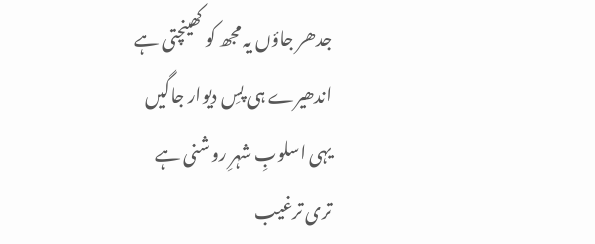جدھر جاؤں یہ مجھ کو کھینچتی ہے
اندھیرے ہی پسِ دیوار جاگیں
یہی اسلوبِ شہرِ روشنی ہے
تری ترغیب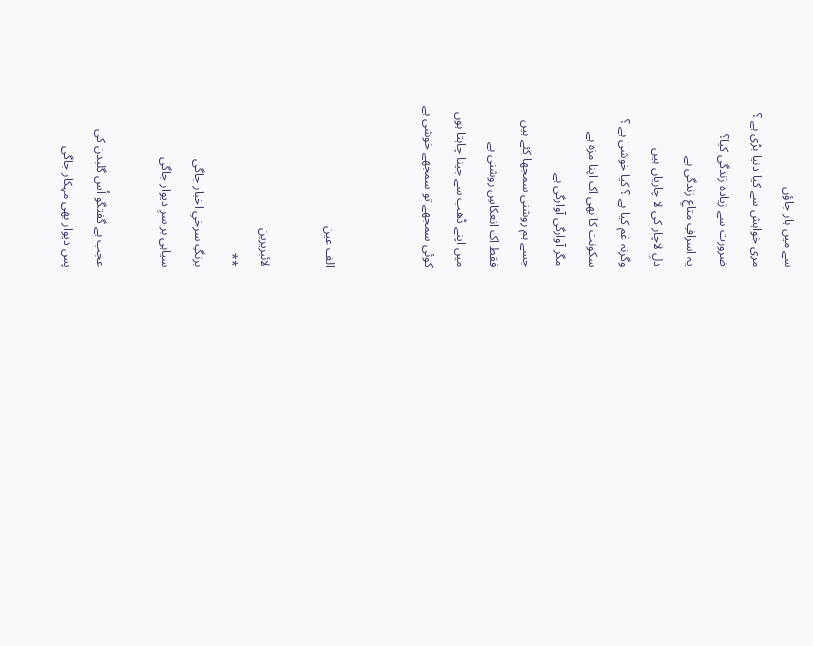سے میں ہار جاؤں
مری خواہش سے کیا دنیا بڑی ہے ؟
ضرورت سے زیادہ زندگی کیا؟
یہ اسرافِ متاعِ زندگی ہے
دلِ لاچار کی لا چاریاں ہیں
وگرنہ غم کیا ہے ؟ کیا خوشی ہے ؟
سکونت کا بھی اک اپنا مزہ ہے
مگر آوارگی آوارگی ہے
جسے ہم روشنی سمجھا کئے ہیں
فقط اک انعکاسِ روشنی ہے
میں اپنے ڈھب سے جینا چاہتا ہوں
کوئی سمجھے تو سمجھے خوشی ہے


الف عین

لائبریرین
**
برنگِ سرخیِ اخبار جاگی
سیاہی بر سرِ دیوار جاگی

عجب ہے گفتگو اُس گلبدن کی
پس دیوار بھی مہکار جاگی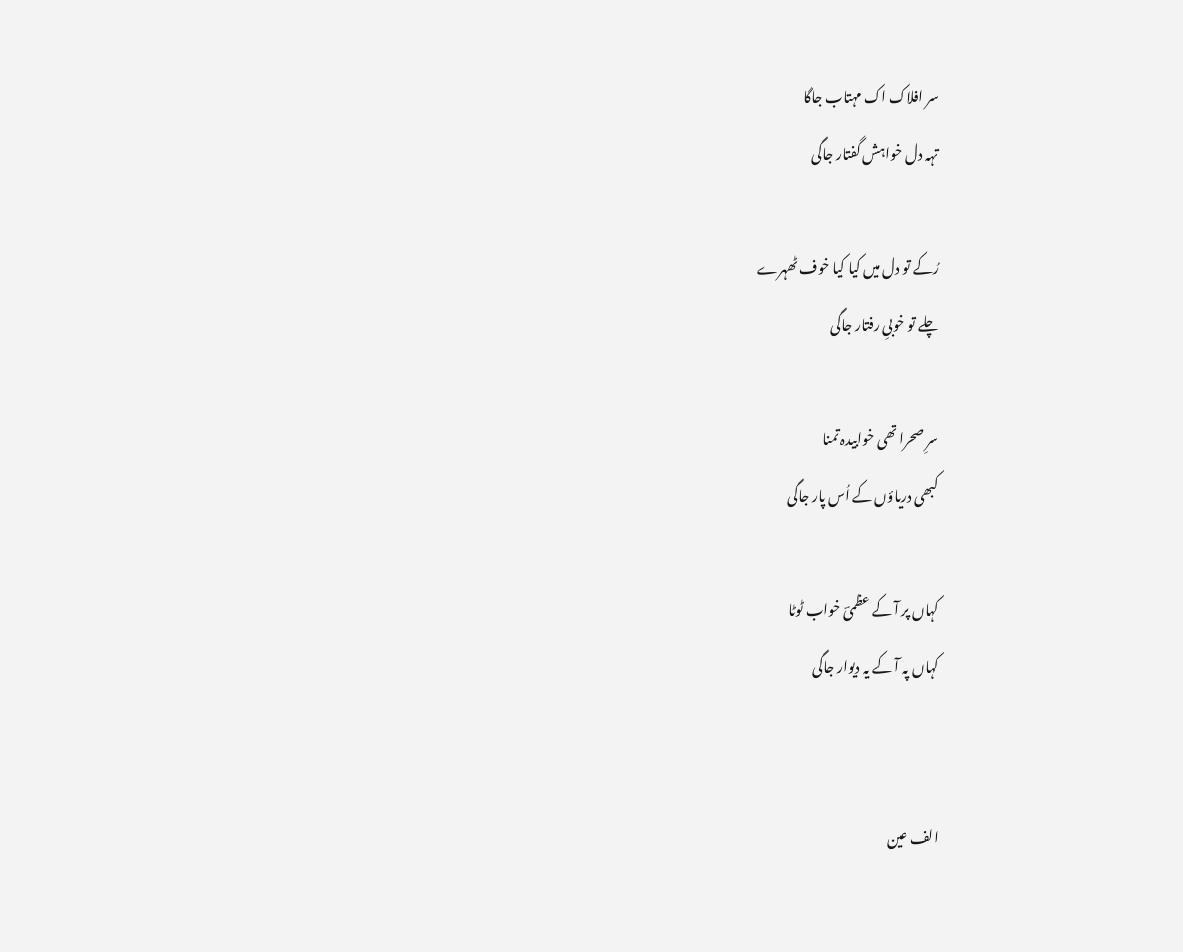سر افلاک اک مہتاب جاگا
تہہ دل خواہش گفتار جاگی

رُکے تو دل میں کیا کیا خوف ٹھہرے
چلے تو خوبیِ رفتار جاگی

سرِ صحرا تھی خوابیدہ تمنا
کبھی دریاؤں کے اُس پار جاگی

کہاں پر آ کے عظمیؔ خواب ٹوٹا
کہاں پہ آ کے یہ دیوار جاگی


الف عین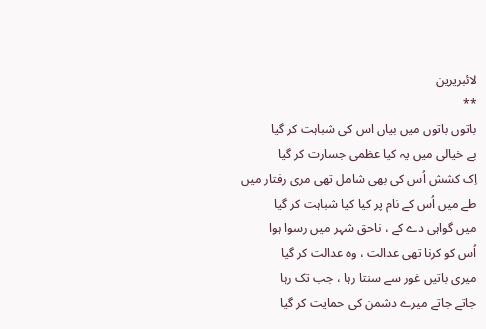لائبریرین
**
باتوں باتوں میں بیاں اس کی شباہت کر گیا
بے خیالی میں یہ کیا عظمی جسارت کر گیا
اِک کشش اُس کی بھی شامل تھی مری رفتار میں
طے میں اُس کے نام پر کیا کیا شباہت کر گیا
میں گواہی دے کے ، ناحق شہر میں رسوا ہوا
اُس کو کرنا تھی عدالت ، وہ عدالت کر گیا
میری باتیں غور سے سنتا رہا ، جب تک رہا
جاتے جاتے میرے دشمن کی حمایت کر گیا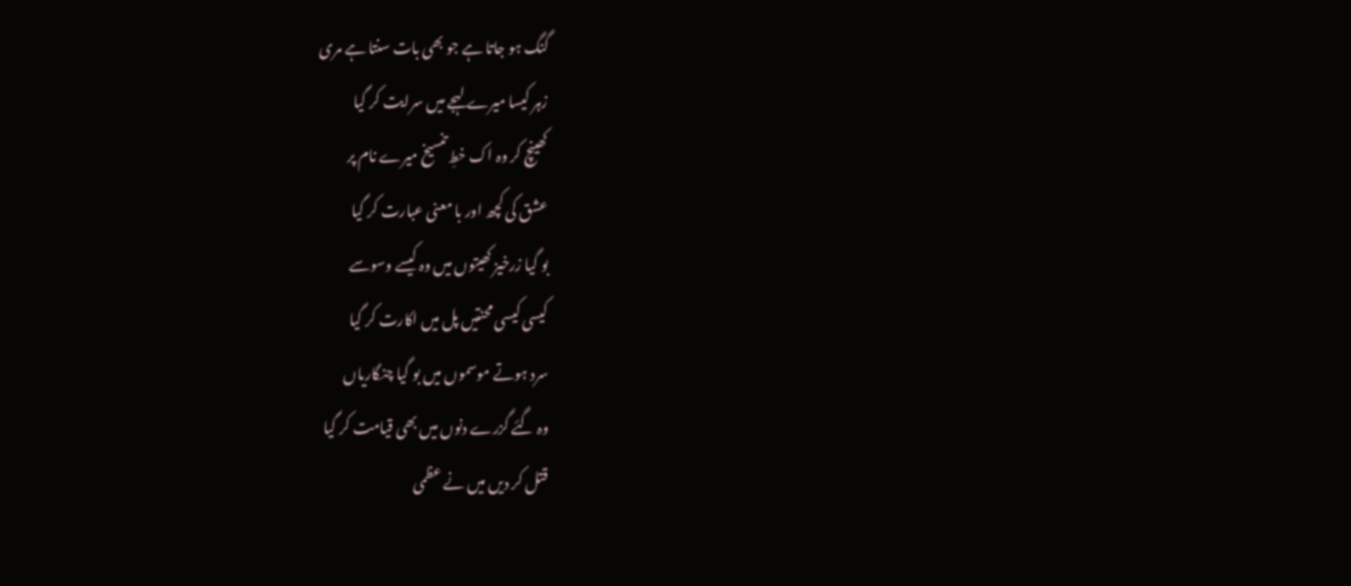گنگ ہو جاتا ہے جو بھی بات سنتا ہے مری
زہر کیسا میرے لہجے میں سرایت کر گیا
کھینچ کر وہ اک خطِ تنسیخ میرے نام پر
عشق کی کچھ اور با معنی عبارت کر گیا
بو گیا زرخیز کھیتوں میں وہ کیسے وسوسے
کیسی کیسی محنتیں پل میں اکارت کر گیا
سرد ہوتے موسموں میں بو گیا چنگاریاں
وہ گئے گزرے دنوں میں بھی قیامت کر گیا
قتل کر دیں میں نے عظمی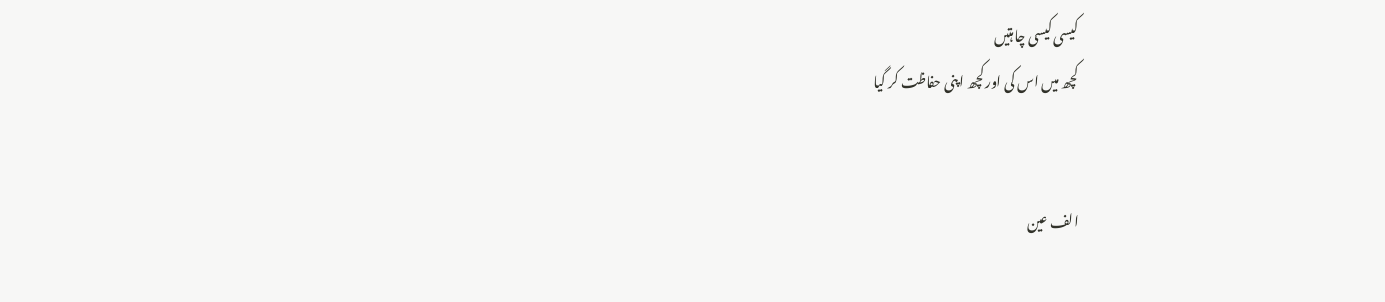کیسی کیسی چاہتیں
کچھ میں اس کی اور کچھ اپنی حفاظت کر گیا


الف عین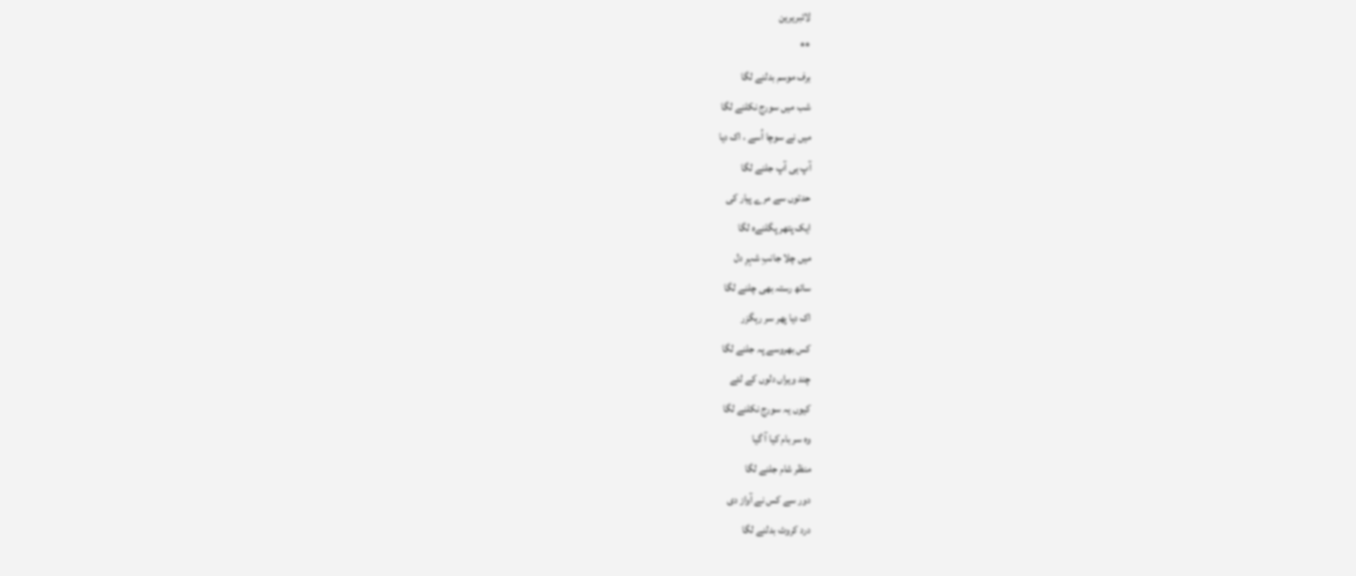لائبریرین
**
برف موسم بدلنے لگا
شب میں سورج نکلنے لگا
میں نے سوچا اُسے ، اک دیا
آپ ہی آپ جلنے لگا
حدتوں سے مرے پیار کی
ایک پتھر پگلنےہ لگا
میں چلا جانبِ شہرِ دل
ساتھ رستہ بھی چلنے لگا
اک دیا پھر سر رہگزر
کس بھروسے پہ جلنے لگا
چند ویراں دلوں کے لئے
کیوں یہ سورج نکلنے لگا
وہ سر بام کیا آ گیا
منظر شام جلنے لگا
دور سے کس نے آواز دی
درد کروٹ بدلنے لگا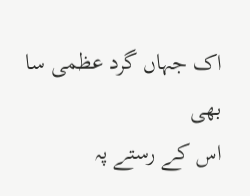اک جہاں گرد عظمی سا بھی
اس کے رستے پہ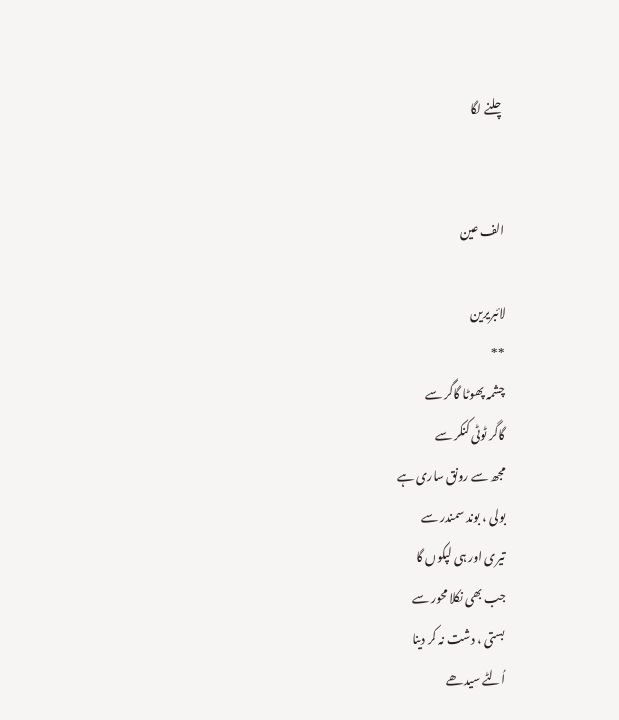چلنے لگا


الف عین

لائبریرین
**
چشمہ پھوٹا گاگر سے
گاگر ٹوٹی کنکر سے
مجھ سے رونق ساری ہے
بولی ، بوند سمندر سے
تیری اور ہی لپکوں گا
جب بھی نکلا محور سے
بستی ، دشت نہ کر دینا
اُلٹے سیدھے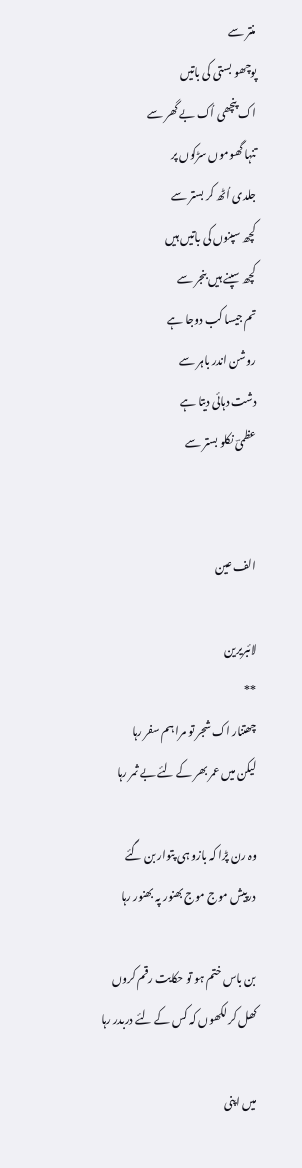منتر سے
پوچھو بستی کی باتیں
اک پنچھی اُک بے گھر سے
تنہا گھوموں سڑکوں پر
جلدی اُٹھ کر بستر سے
کچھ سپنوں کی باتیں ہیں
کچھ سپنے ہیں بنجر سے
تم جیسا کب دوجا ہے
روشن اندر باہر سے
دشت دہائی دیتا ہے
عظمیؔ نکلو بستر سے


الف عین

لائبریرین
**
چھتنار اک شجر تو مرا ہم سفر رہا
لیکن میں عمر بھر کے لئے بے ثمر رہا

وہ رن پڑا کہ بازو ہی پتوار بن گئے
درپیش موج موج بھنور پہ بھنور رہا

بن باس ختم ہو تو حکایت رقم کروں
کھل کر لکھوں کہ کس کے لئے دربدر رہا

میں اپنی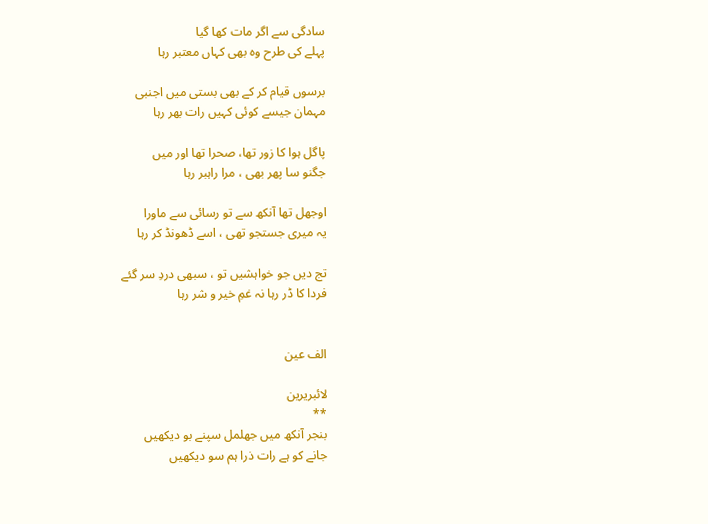سادگی سے اگر مات کھا گیا
پہلے کی طرح وہ بھی کہاں معتبر رہا

برسوں قیام کر کے بھی بستی میں اجنبی
مہمان جیسے کوئی کہیں رات بھر رہا

پاگل ہوا کا زور تھا، صحرا تھا اور میں
جگنو سا پھر بھی ، مرا راہبر رہا

اوجھل تھا آنکھ سے تو رسائی سے ماورا
یہ میری جستجو تھی ، اسے ڈھونڈ کر رہا

تج دیں جو خواہشیں تو ، سبھی دردِ سر گئے
فردا کا ڈر رہا نہ غمِ خیر و شر رہا


الف عین

لائبریرین
**
بنجر آنکھ میں جھلمل سپنے بو دیکھیں
جانے کو ہے رات ذرا ہم سو دیکھیں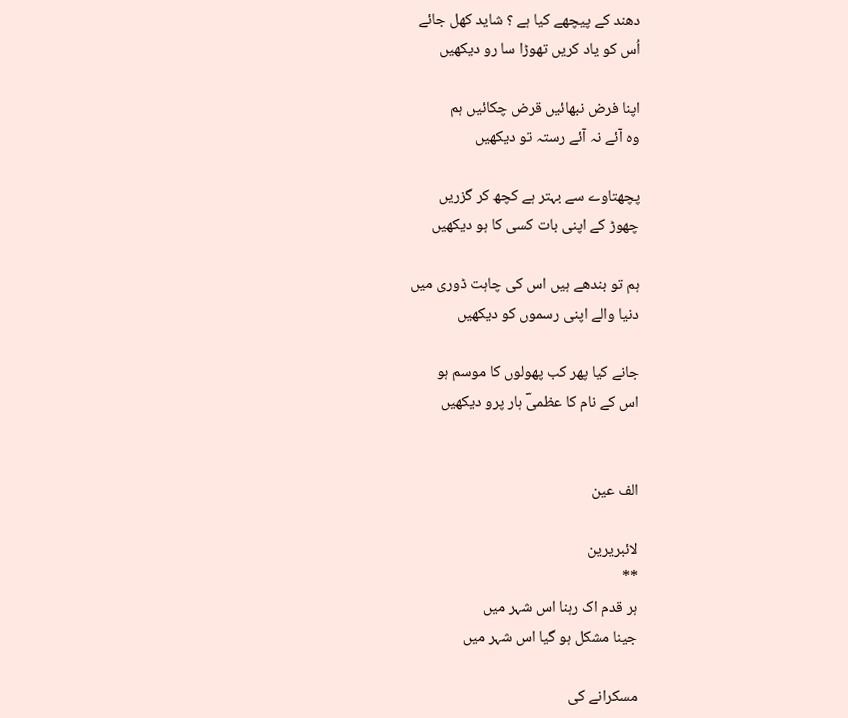دھند کے پیچھے کیا ہے ؟ شاید کھل جائے
اُس کو یاد کریں تھوڑا سا رو دیکھیں

اپنا فرض نبھائیں قرض چکائیں ہم
وہ آئے نہ آئے رستہ تو دیکھیں

پچھتاوے سے بہتر ہے کچھ کر گزریں
چھوڑ کے اپنی بات کسی کا ہو دیکھیں

ہم تو بندھے ہیں اس کی چاہت ڈوری میں
دنیا والے اپنی رسموں کو دیکھیں

جانے کیا پھر کب پھولوں کا موسم ہو
اس کے نام کا عظمیؔ ہار پرو دیکھیں


الف عین

لائبریرین
**
ہر قدم اک رہنا اس شہر میں
جینا مشکل ہو گیا اس شہر میں

مسکرانے کی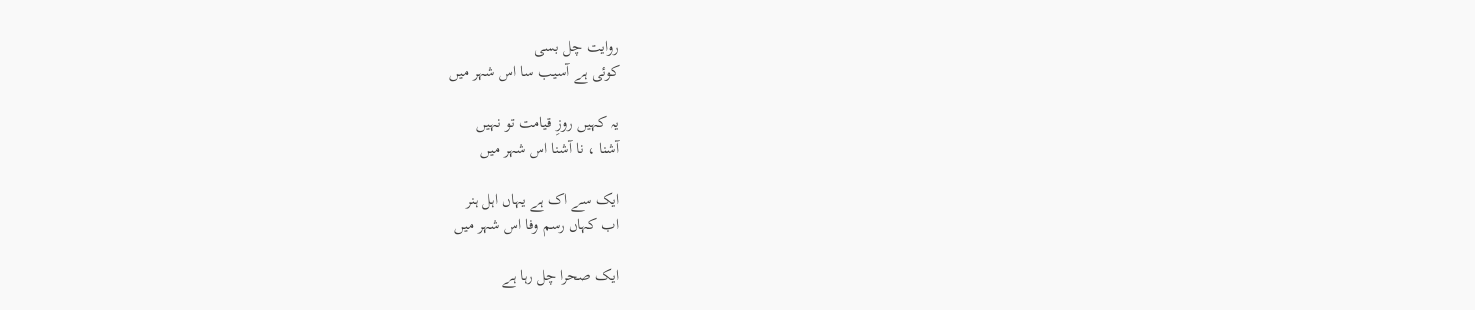روایت چل بسی
کوئی ہے آسیب سا اس شہر میں

یہ کہیں روزِ قیامت تو نہیں
آشنا ، نا آشنا اس شہر میں

ایک سے اک ہے یہاں اہل ہنر
اب کہاں رسم وفا اس شہر میں

ایک صحرا چل رہا ہے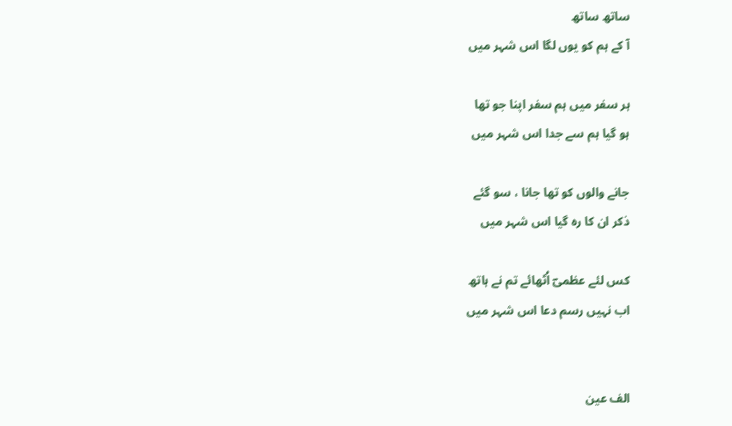ساتھ ساتھ
آ کے ہم کو یوں لگا اس شہر میں

ہر سفر میں ہم سفر اپنا جو تھا
ہو گیا ہم سے جدا اس شہر میں

جانے والوں کو تھا جانا ، سو گئے
ذکر ان کا رہ گیا اس شہر میں

کس لئے عظمیؔ اُٹھائے تم نے ہاتھ
اب نہیں رسم دعا اس شہر میں


الف عین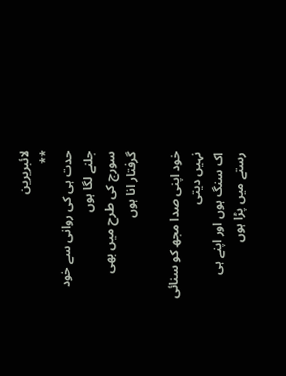لائبریرین
**
حدت ہی کی روانی سے خود جلنے لگا ہوں
سورج کی طرح میں بھی گرفتار انا ہوں

خود اپنی صدا مجھ کو سنائی نہیں دیتی
اک سنگ ہوں اور اپنے ہی رستے میں پڑا ہوں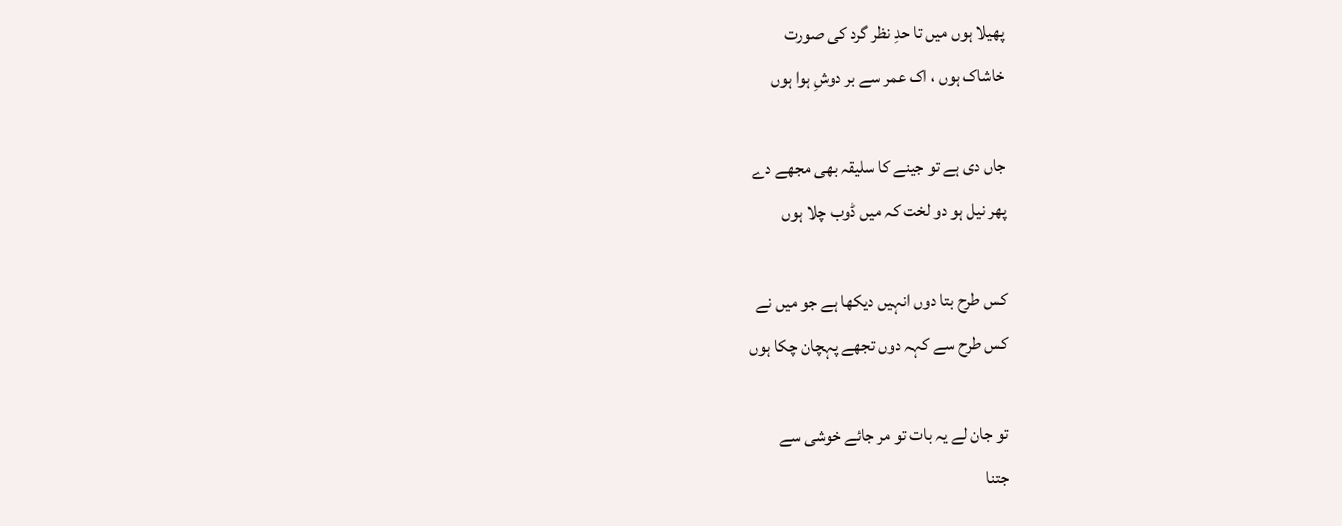پھیلا ہوں میں تا حدِ نظر گرد کی صورت
خاشاک ہوں ، اک عمر سے بر دوشِ ہوا ہوں

جاں دی ہے تو جینے کا سلیقہ بھی مجھے دے
پھر نیل ہو دو لخت کہ میں ڈوب چلا ہوں

کس طرح بتا دوں انہیں دیکھا ہے جو میں نے
کس طرح سے کہہ دوں تجھے پہچان چکا ہوں

تو جان لے یہ بات تو مر جائے خوشی سے
جتنا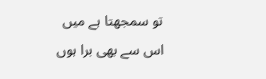تو سمجھتا ہے میں اس سے بھی برا ہوں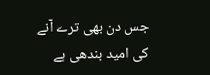جس دن بھی ترے آنے کی امید بندھی ہے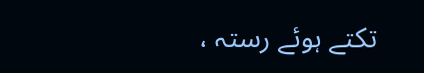تکتے ہوئے رستہ ،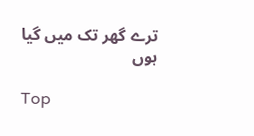ترے گھر تک میں گیا ہوں

Top